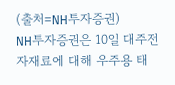(출처=NH투자증권)
NH투자증권은 10일 대주전자재료에 대해 우주용 태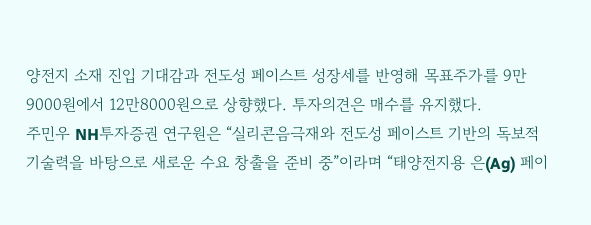양전지 소재 진입 기대감과 전도성 페이스트 성장세를 반영해 목표주가를 9만9000원에서 12만8000원으로 상향했다. 투자의견은 매수를 유지했다.
주민우 NH투자증권 연구원은 “실리콘음극재와 전도성 페이스트 기반의 독보적 기술력을 바탕으로 새로운 수요 창출을 준비 중”이라며 “태양전지용 은(Ag) 페이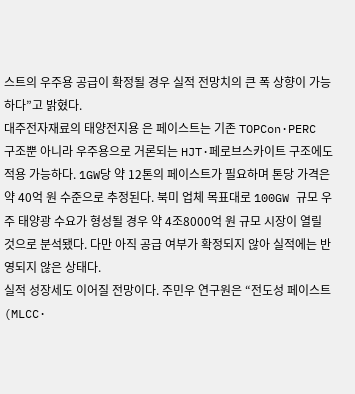스트의 우주용 공급이 확정될 경우 실적 전망치의 큰 폭 상향이 가능하다”고 밝혔다.
대주전자재료의 태양전지용 은 페이스트는 기존 TOPCon·PERC 구조뿐 아니라 우주용으로 거론되는 HJT·페로브스카이트 구조에도 적용 가능하다. 1GW당 약 12톤의 페이스트가 필요하며 톤당 가격은 약 40억 원 수준으로 추정된다. 북미 업체 목표대로 100GW 규모 우주 태양광 수요가 형성될 경우 약 4조8000억 원 규모 시장이 열릴 것으로 분석됐다. 다만 아직 공급 여부가 확정되지 않아 실적에는 반영되지 않은 상태다.
실적 성장세도 이어질 전망이다. 주민우 연구원은 “전도성 페이스트(MLCC·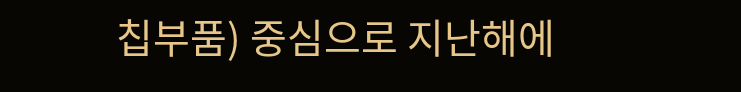칩부품) 중심으로 지난해에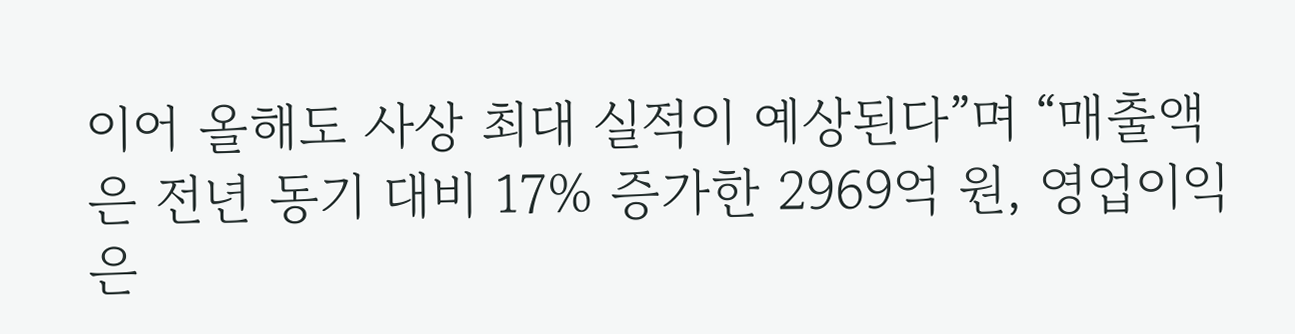이어 올해도 사상 최대 실적이 예상된다”며 “매출액은 전년 동기 대비 17% 증가한 2969억 원, 영업이익은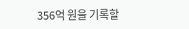356억 원을 기록할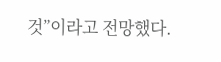것”이라고 전망했다.